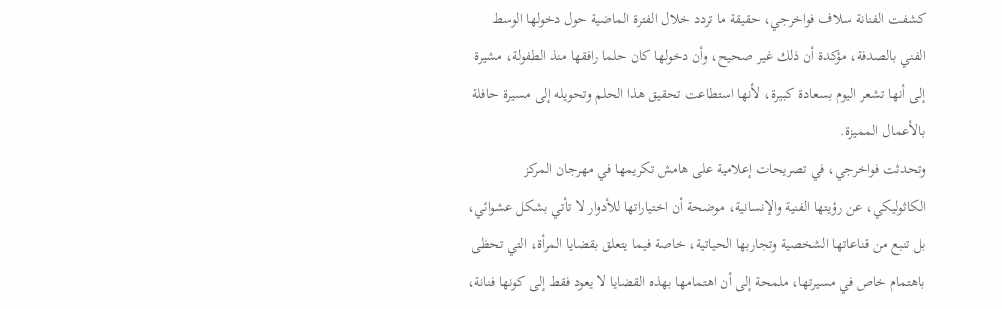كشفت الفنانة سلاف فواخرجي، حقيقة ما تردد خلال الفترة الماضية حول دخولها الوسط الفني بالصدفة، مؤكدة أن ذلك غير صحيح، وأن دخولها كان حلما رافقها منذ الطفولة، مشيرة إلى أنها تشعر اليوم بسعادة كبيرة، لأنها استطاعت تحقيق هذا الحلم وتحويله إلى مسيرة حافلة بالأعمال المميزة.
وتحدثت فواخرجي، في تصريحات إعلامية على هامش تكريمها في مهرجان المركز الكاثوليكي، عن رؤيتها الفنية والإنسانية، موضحة أن اختياراتها للأدوار لا تأتي بشكل عشوائي، بل تنبع من قناعاتها الشخصية وتجاربها الحياتية، خاصة فيما يتعلق بقضايا المرأة، التي تحظى باهتمام خاص في مسيرتها، ملمحة إلى أن اهتمامها بهذه القضايا لا يعود فقط إلى كونها فنانة،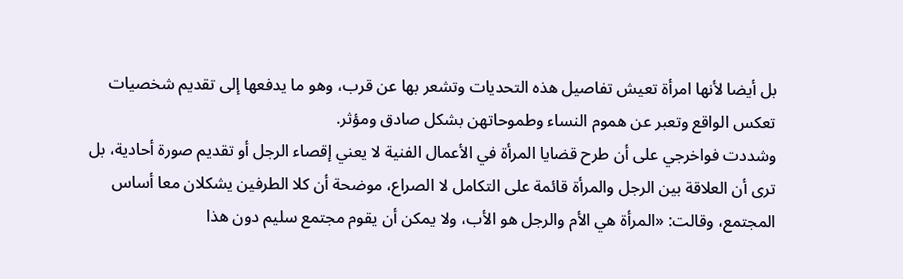بل أيضا لأنها امرأة تعيش تفاصيل هذه التحديات وتشعر بها عن قرب، وهو ما يدفعها إلى تقديم شخصيات تعكس الواقع وتعبر عن هموم النساء وطموحاتهن بشكل صادق ومؤثر.
وشددت فواخرجي على أن طرح قضايا المرأة في الأعمال الفنية لا يعني إقصاء الرجل أو تقديم صورة أحادية، بل ترى أن العلاقة بين الرجل والمرأة قائمة على التكامل لا الصراع، موضحة أن كلا الطرفين يشكلان معا أساس المجتمع، وقالت: «المرأة هي الأم والرجل هو الأب، ولا يمكن أن يقوم مجتمع سليم دون هذا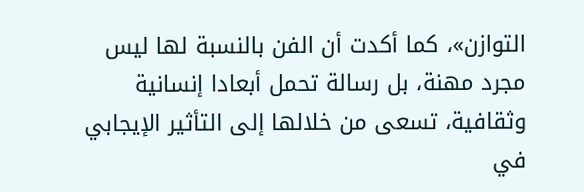التوازن»، كما أكدت أن الفن بالنسبة لها ليس مجرد مهنة، بل رسالة تحمل أبعادا إنسانية وثقافية، تسعى من خلالها إلى التأثير الإيجابي في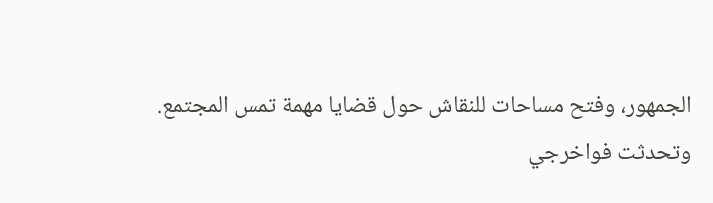الجمهور، وفتح مساحات للنقاش حول قضايا مهمة تمس المجتمع.
وتحدثت فواخرجي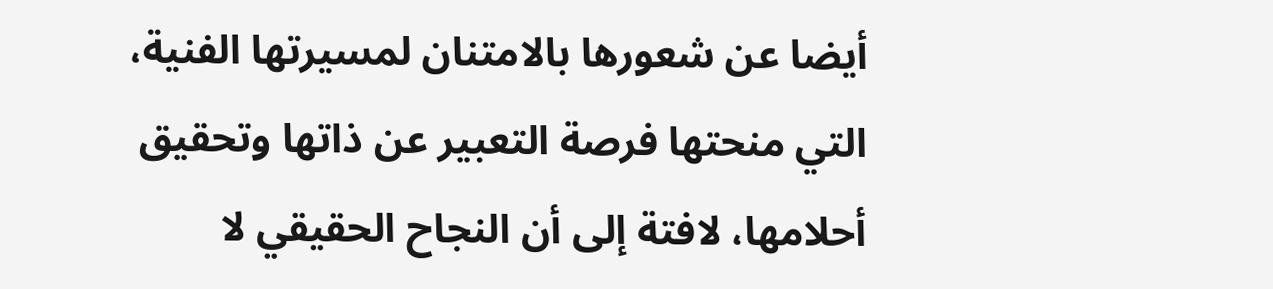أيضا عن شعورها بالامتنان لمسيرتها الفنية، التي منحتها فرصة التعبير عن ذاتها وتحقيق أحلامها، لافتة إلى أن النجاح الحقيقي لا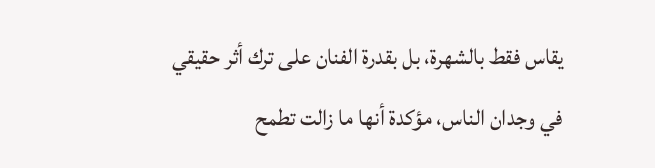يقاس فقط بالشهرة، بل بقدرة الفنان على ترك أثر حقيقي في وجدان الناس، مؤكدة أنها ما زالت تطمح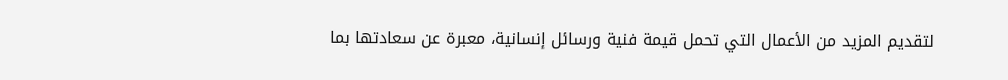لتقديم المزيد من الأعمال التي تحمل قيمة فنية ورسائل إنسانية، معبرة عن سعادتها بما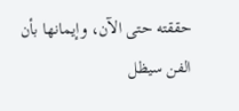حققته حتى الآن، وإيمانها بأن الفن سيظل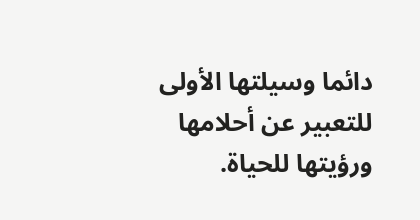دائما وسيلتها الأولى للتعبير عن أحلامها ورؤيتها للحياة.